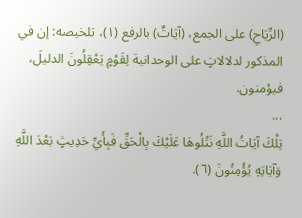(الرِّيَاحِ) على الجمع، (آيَاتٌ) بالرفع (١)، تلخيصه: إن في المذكور لدلالاتٍ على الوحدانية لِقَوْمٍ يَعْقِلُونَ الدليلَ، فيؤمنون.
...
تِلْكَ آيَاتُ اللَّهِ نَتْلُوهَا عَلَيْكَ بِالْحَقِّ فَبِأَيِّ حَدِيثٍ بَعْدَ اللَّهِ وَآيَاتِهِ يُؤْمِنُونَ (٦).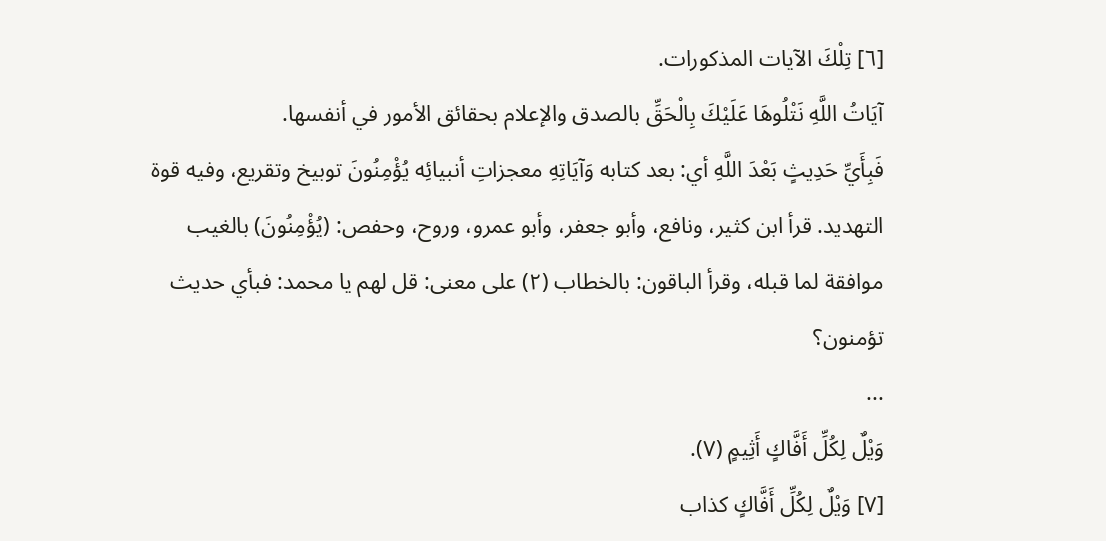[٦] تِلْكَ الآيات المذكورات.
آيَاتُ اللَّهِ نَتْلُوهَا عَلَيْكَ بِالْحَقِّ بالصدق والإعلام بحقائق الأمور في أنفسها.
فَبِأَيِّ حَدِيثٍ بَعْدَ اللَّهِ أي: بعد كتابه وَآيَاتِهِ معجزاتِ أنبيائِه يُؤْمِنُونَ توبيخ وتقريع، وفيه قوة التهديد. قرأ ابن كثير، ونافع، وأبو جعفر، وأبو عمرو، وروح، وحفص: (يُؤْمِنُونَ) بالغيب موافقة لما قبله، وقرأ الباقون: بالخطاب (٢) على معنى: قل لهم يا محمد: فبأي حديث تؤمنون؟
...
وَيْلٌ لِكُلِّ أَفَّاكٍ أَثِيمٍ (٧).
[٧] وَيْلٌ لِكُلِّ أَفَّاكٍ كذاب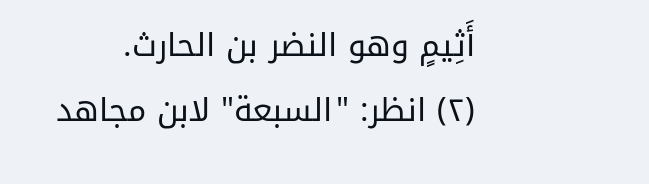أَثِيمٍ وهو النضر بن الحارث.
(٢) انظر: "السبعة" لابن مجاهد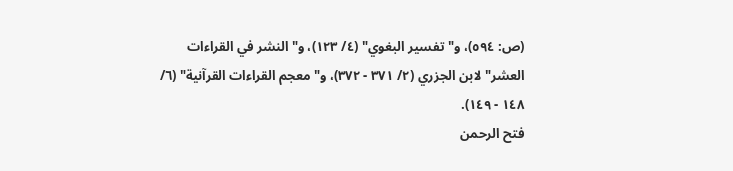(ص: ٥٩٤)، و"تفسير البغوي" (٤/ ١٢٣)، و"النشر في القراءات العشر" لابن الجزري (٢/ ٣٧١ - ٣٧٢)، و"معجم القراءات القرآنية" (٦/ ١٤٨ - ١٤٩).
فتح الرحمن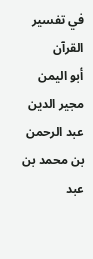في تفسير القرآن
أبو اليمن مجير الدين عبد الرحمن بن محمد بن عبد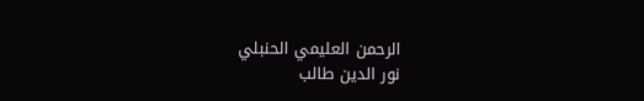الرحمن العليمي الحنبلي
نور الدين طالب